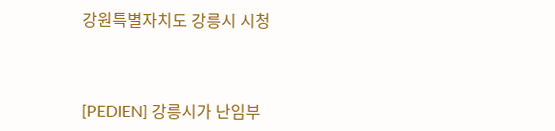강원특별자치도 강릉시 시청



[PEDIEN] 강릉시가 난임부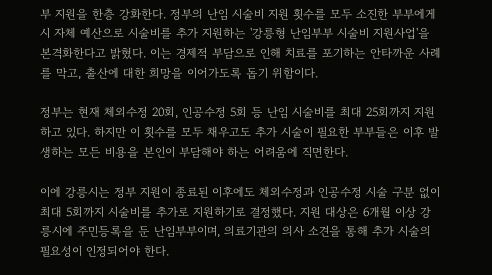부 지원을 한층 강화한다. 정부의 난임 시술비 지원 횟수를 모두 소진한 부부에게 시 자체 예산으로 시술비를 추가 지원하는 '강릉형 난임부부 시술비 지원사업'을 본격화한다고 밝혔다. 이는 경제적 부담으로 인해 치료를 포기하는 안타까운 사례를 막고, 출산에 대한 희망을 이어가도록 돕기 위함이다.

정부는 현재 체외수정 20회, 인공수정 5회 등 난임 시술비를 최대 25회까지 지원하고 있다. 하지만 이 횟수를 모두 채우고도 추가 시술이 필요한 부부들은 이후 발생하는 모든 비용을 본인이 부담해야 하는 어려움에 직면한다.

이에 강릉시는 정부 지원이 종료된 이후에도 체외수정과 인공수정 시술 구분 없이 최대 5회까지 시술비를 추가로 지원하기로 결정했다. 지원 대상은 6개월 이상 강릉시에 주민등록을 둔 난임부부이며, 의료기관의 의사 소견을 통해 추가 시술의 필요성이 인정되어야 한다.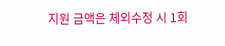지원 금액은 체외수정 시 1회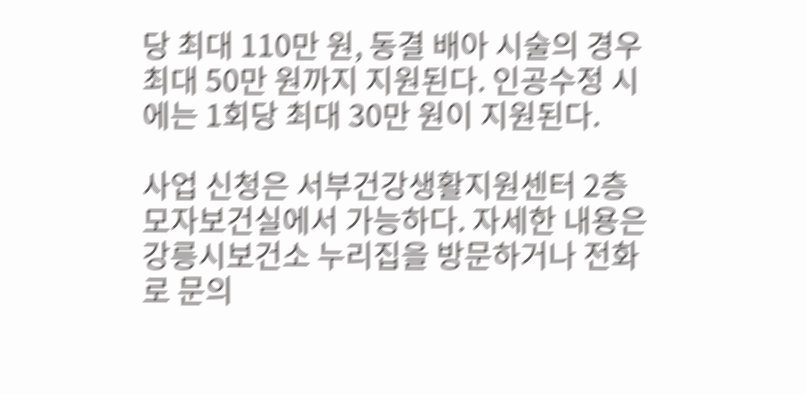당 최대 110만 원, 동결 배아 시술의 경우 최대 50만 원까지 지원된다. 인공수정 시에는 1회당 최대 30만 원이 지원된다.

사업 신청은 서부건강생활지원센터 2층 모자보건실에서 가능하다. 자세한 내용은 강릉시보건소 누리집을 방문하거나 전화로 문의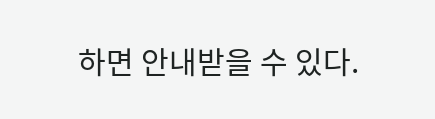하면 안내받을 수 있다.